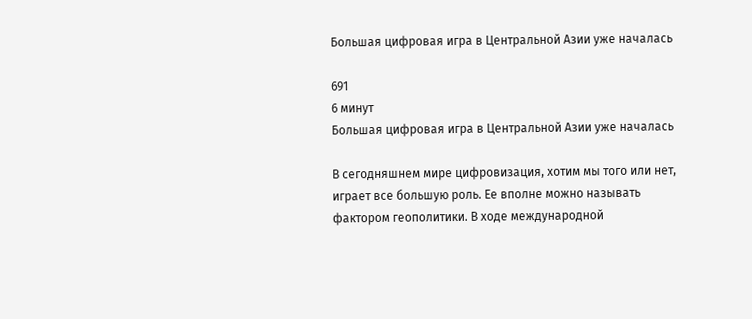Большая цифровая игра в Центральной Азии уже началась

691
6 минут
Большая цифровая игра в Центральной Азии уже началась

В сегодняшнем мире цифровизация, хотим мы того или нет, играет все большую роль. Ее вполне можно называть фактором геополитики. В ходе международной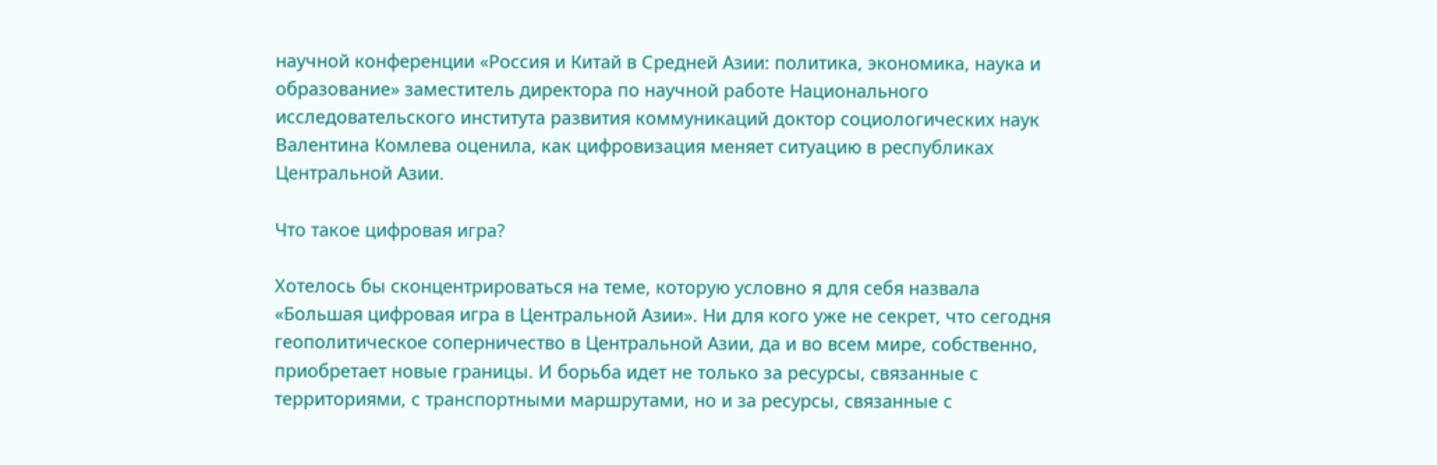научной конференции «Россия и Китай в Средней Азии: политика, экономика, наука и образование» заместитель директора по научной работе Национального исследовательского института развития коммуникаций доктор социологических наук Валентина Комлева оценила, как цифровизация меняет ситуацию в республиках Центральной Азии.

Что такое цифровая игра?

Хотелось бы сконцентрироваться на теме, которую условно я для себя назвала «Большая цифровая игра в Центральной Азии». Ни для кого уже не секрет, что сегодня геополитическое соперничество в Центральной Азии, да и во всем мире, собственно, приобретает новые границы. И борьба идет не только за ресурсы, связанные с территориями, с транспортными маршрутами, но и за ресурсы, связанные с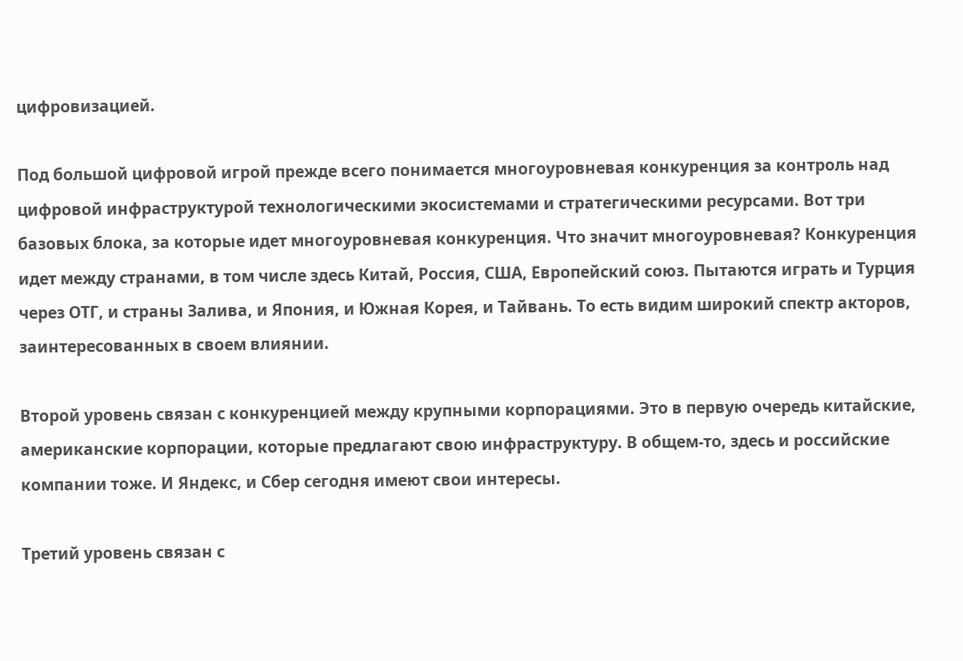цифровизацией.

Под большой цифровой игрой прежде всего понимается многоуровневая конкуренция за контроль над цифровой инфраструктурой технологическими экосистемами и стратегическими ресурсами. Вот три базовых блока, за которые идет многоуровневая конкуренция. Что значит многоуровневая? Конкуренция идет между странами, в том числе здесь Китай, Россия, США, Европейский союз. Пытаются играть и Турция через ОТГ, и страны Залива, и Япония, и Южная Корея, и Тайвань. То есть видим широкий спектр акторов, заинтересованных в своем влиянии.

Второй уровень связан с конкуренцией между крупными корпорациями. Это в первую очередь китайские, американские корпорации, которые предлагают свою инфраструктуру. В общем-то, здесь и российские компании тоже. И Яндекс, и Сбер сегодня имеют свои интересы.

Третий уровень связан с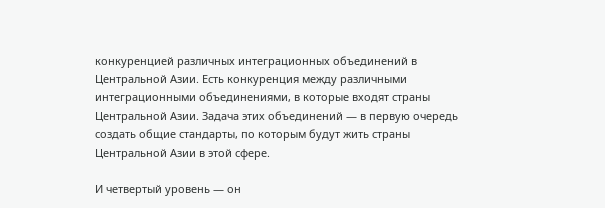конкуренцией различных интеграционных объединений в Центральной Азии. Есть конкуренция между различными интеграционными объединениями, в которые входят страны Центральной Азии. Задача этих объединений — в первую очередь создать общие стандарты, по которым будут жить страны Центральной Азии в этой сфере.

И четвертый уровень — он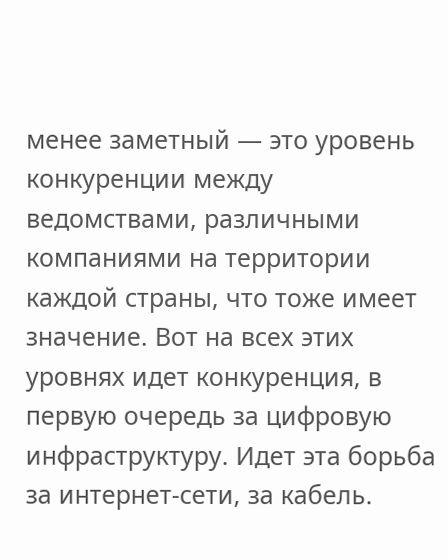менее заметный — это уровень конкуренции между ведомствами, различными компаниями на территории каждой страны, что тоже имеет значение. Вот на всех этих уровнях идет конкуренция, в первую очередь за цифровую инфраструктуру. Идет эта борьба за интернет-сети, за кабель.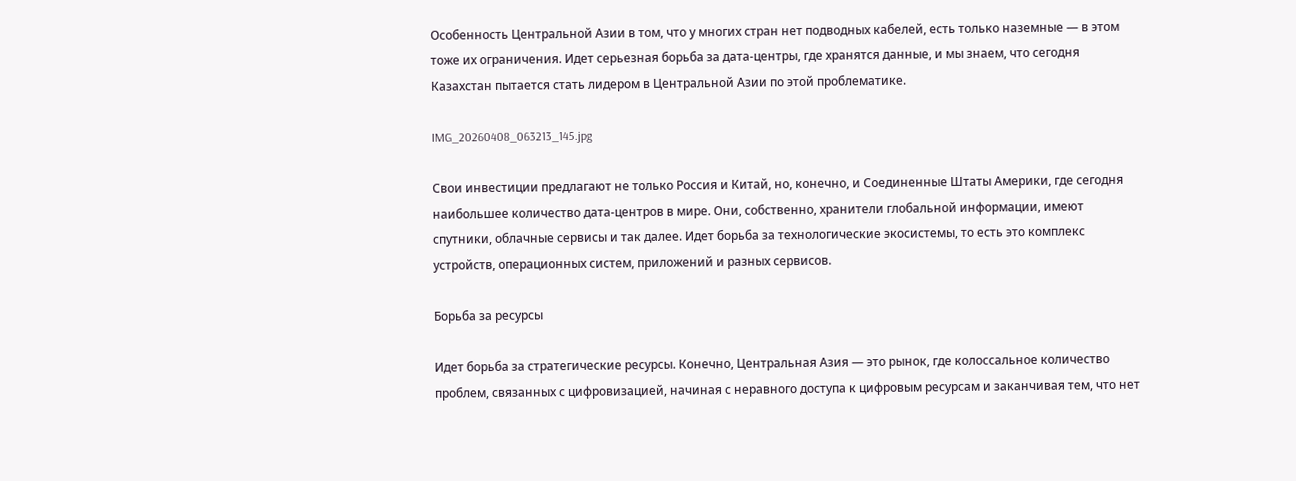Особенность Центральной Азии в том, что у многих стран нет подводных кабелей, есть только наземные — в этом тоже их ограничения. Идет серьезная борьба за дата-центры, где хранятся данные, и мы знаем, что сегодня Казахстан пытается стать лидером в Центральной Азии по этой проблематике.

IMG_20260408_063213_145.jpg

Свои инвестиции предлагают не только Россия и Китай, но, конечно, и Соединенные Штаты Америки, где сегодня наибольшее количество дата-центров в мире. Они, собственно, хранители глобальной информации, имеют спутники, облачные сервисы и так далее. Идет борьба за технологические экосистемы, то есть это комплекс устройств, операционных систем, приложений и разных сервисов.

Борьба за ресурсы

Идет борьба за стратегические ресурсы. Конечно, Центральная Азия — это рынок, где колоссальное количество проблем, связанных с цифровизацией, начиная с неравного доступа к цифровым ресурсам и заканчивая тем, что нет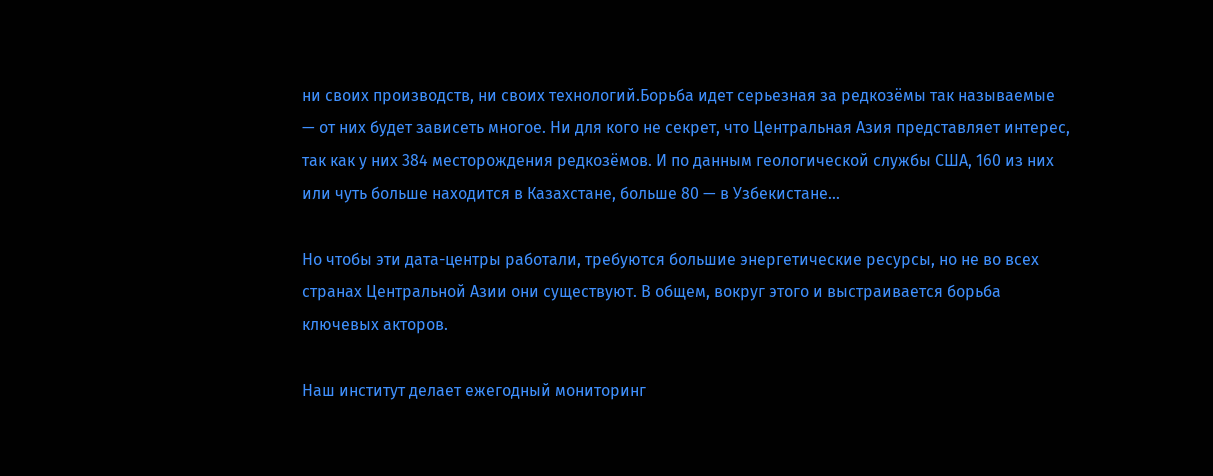ни своих производств, ни своих технологий.Борьба идет серьезная за редкозёмы так называемые — от них будет зависеть многое. Ни для кого не секрет, что Центральная Азия представляет интерес, так как у них 384 месторождения редкозёмов. И по данным геологической службы США, 160 из них или чуть больше находится в Казахстане, больше 80 — в Узбекистане…

Но чтобы эти дата-центры работали, требуются большие энергетические ресурсы, но не во всех странах Центральной Азии они существуют. В общем, вокруг этого и выстраивается борьба ключевых акторов.

Наш институт делает ежегодный мониторинг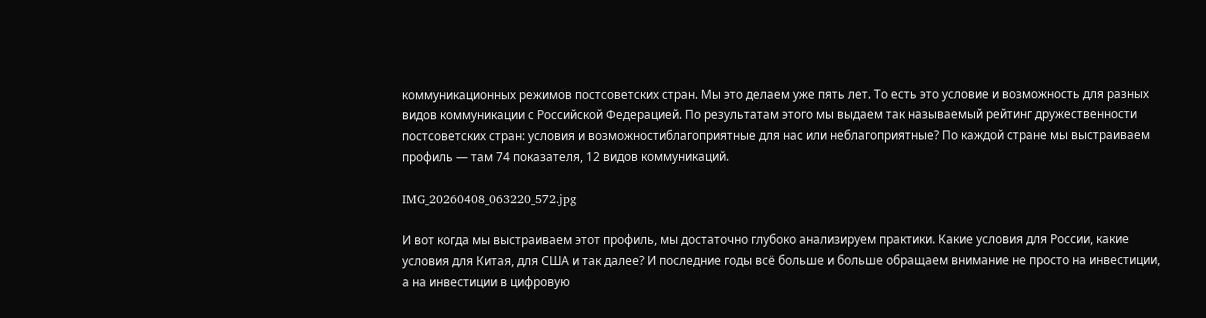коммуникационных режимов постсоветских стран. Мы это делаем уже пять лет. То есть это условие и возможность для разных видов коммуникации с Российской Федерацией. По результатам этого мы выдаем так называемый рейтинг дружественности постсоветских стран: условия и возможностиблагоприятные для нас или неблагоприятные? По каждой стране мы выстраиваем профиль — там 74 показателя, 12 видов коммуникаций.

IMG_20260408_063220_572.jpg

И вот когда мы выстраиваем этот профиль, мы достаточно глубоко анализируем практики. Какие условия для России, какие условия для Китая, для США и так далее? И последние годы всё больше и больше обращаем внимание не просто на инвестиции, а на инвестиции в цифровую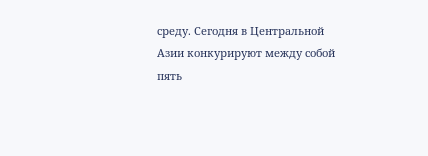среду. Сегодня в Центральной Азии конкурируют между собой пять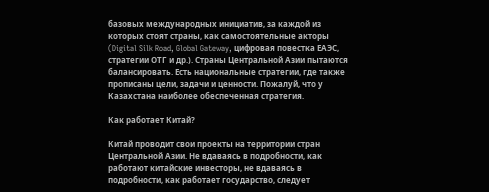базовых международных инициатив, за каждой из которых стоят страны, как самостоятельные акторы (Digital Silk Road, Global Gateway, цифровая повестка ЕАЭС, стратегии ОТГ и др.). Страны Центральной Азии пытаются балансировать. Есть национальные стратегии, где также прописаны цели, задачи и ценности. Пожалуй, что у Казахстана наиболее обеспеченная стратегия.

Как работает Китай?

Китай проводит свои проекты на территории стран Центральной Азии. Не вдаваясь в подробности, как работают китайские инвесторы, не вдаваясь в подробности, как работает государство, следует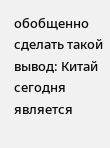обобщенно сделать такой вывод: Китай сегодня является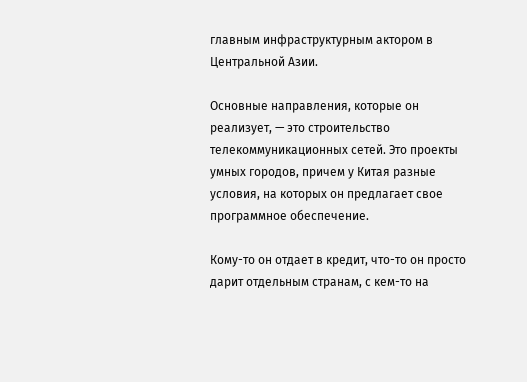главным инфраструктурным актором в Центральной Азии.

Основные направления, которые он реализует, — это строительство телекоммуникационных сетей. Это проекты умных городов, причем у Китая разные условия, на которых он предлагает свое программное обеспечение.

Кому-то он отдает в кредит, что-то он просто дарит отдельным странам, с кем-то на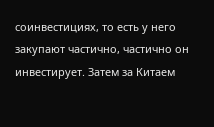соинвестициях, то есть у него закупают частично, частично он инвестирует. Затем за Китаем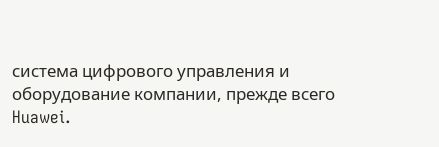система цифрового управления и оборудование компании, прежде всего Huawei.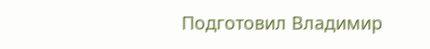Подготовил Владимир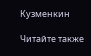Кузменкин

Читайте также